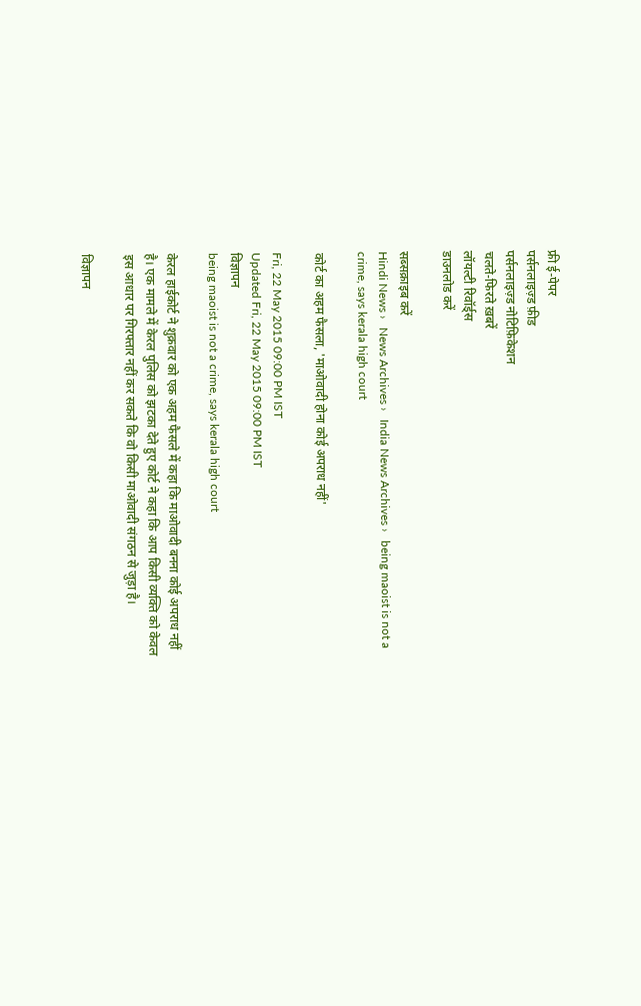फ्री ई-पेपर
पर्सनलाइज़्ड फ़ीड
पर्सनलाइज़्ड नोटिफ़िकेशन
चलते-फिरते ख़बरें
लॉयल्टी रिवॉर्ड्स
डाउनलोड करें

सब्सक्राइब करें
Hindi News ›   News Archives ›   India News Archives ›   being maoist is not a crime, says kerala high court

कोर्ट का अहम फैसला, 'माओवादी होना कोई अपराध नहीं'

Fri, 22 May 2015 09:00 PM IST
Updated Fri, 22 May 2015 09:00 PM IST
विज्ञापन
being maoist is not a crime, says kerala high court

केरल हाईकोर्ट ने शुक्रवार को एक अहम फैसले में कहा कि माओवादी बनना कोई अपराध नहीं है। एक मामले में केरल पुलिस को झटका देते हुए कोर्ट ने कहा कि आप किसी व्यक्ति को केवल इस आधार पर गिरफ्तार नहीं कर सकते कि वो किसी माओवादी संगठन से जुड़ा है।

विज्ञापन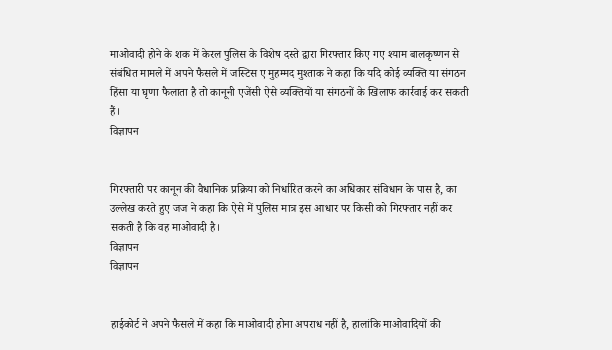माओवादी होने के शक में केरल पुलिस के विशेष दस्ते द्वारा गिरफ्तार किए गए श्याम बालकृष्णन से संबंधित मामले में अपने फैसले में जस्टिस ए मुहम्मद मुश्ताक ने कहा कि यदि कोई व्यक्ति या संगठन हिंसा या घृणा फैलाता है तो कानूनी एजेंसी ऐसे व्यक्तियों या संगठनों के खिलाफ कार्रवाई कर सकती हैं।
विज्ञापन


गिरफ्तारी पर कानून की वैधानिक प्रक्रिया को निर्धारित करने का अधिकार संविधान के पास है, का उल्लेख करते हुए जज ने कहा कि ऐसे में पुलिस मात्र इस आधार पर किसी को गिरफ्तार नहीं कर सकती है कि वह माओवादी है।
विज्ञापन
विज्ञापन


हाईकोर्ट ने अपने फैसले में कहा कि माओवादी होना अपराध नहीं है, हालांकि माओवादियों की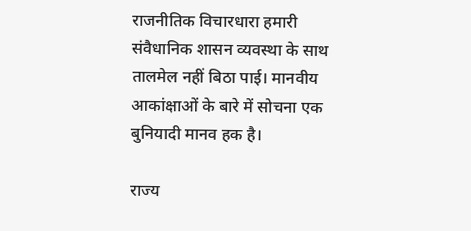राजनीतिक विचारधारा हमारी संवैधानिक शासन व्यवस्था के साथ तालमेल नहीं बिठा पाई। मानवीय आकांक्षाओं के बारे में सोचना एक बुनियादी मानव हक है।

राज्य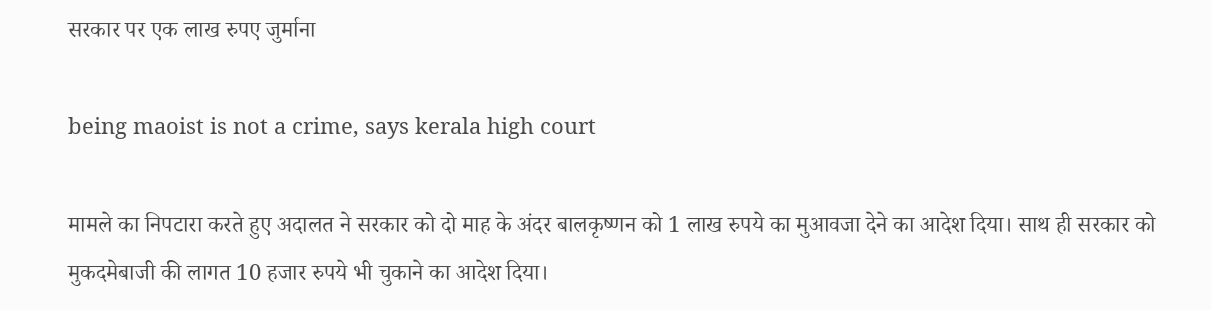सरकार पर एक लाख रुपए जुर्माना

being maoist is not a crime, says kerala high court

मामले का निपटारा करते हुए अदालत ने सरकार को दो माह के अंदर बालकृष्णन को 1 लाख रुपये का मुआवजा देने का आदेश दिया। साथ ही सरकार को मुकदमेबाजी की लागत 10 हजार रुपये भी चुकाने का आदेश दिया।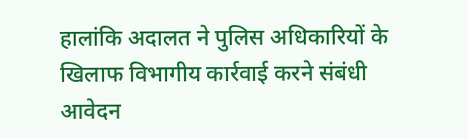हालांकि अदालत ने पुलिस अधिकारियों के खिलाफ विभागीय कार्रवाई करने संबंधी आवेदन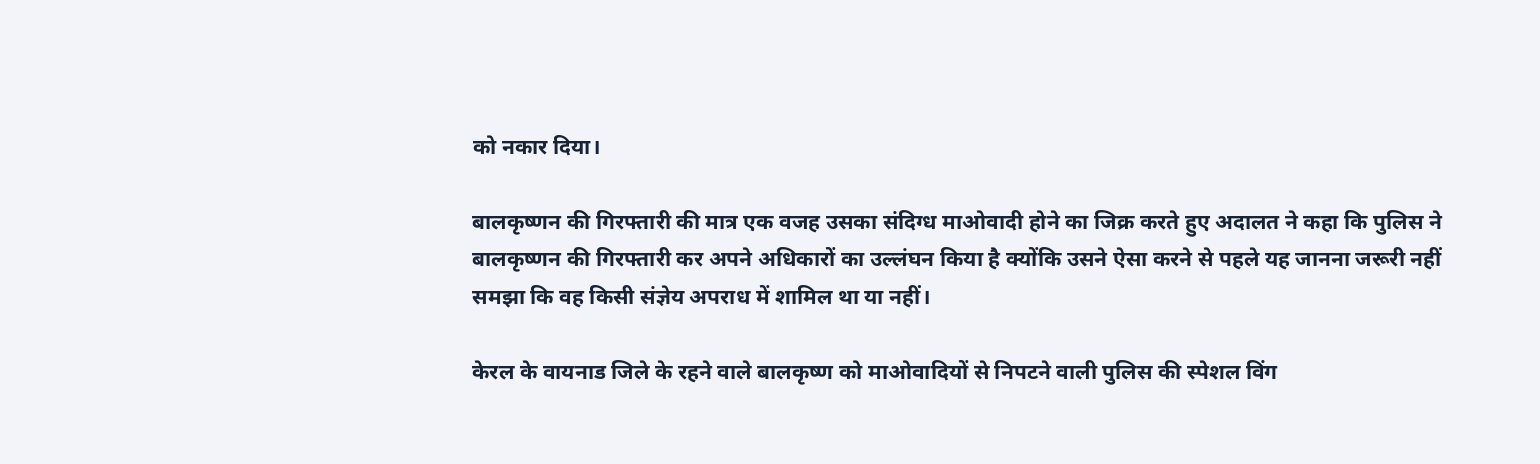को नकार दिया।

बालकृष्णन की गिरफ्तारी की मात्र एक वजह उसका संदिग्ध माओवादी होने का जिक्र करते हुए अदालत ने कहा कि पुलिस ने बालकृष्णन की गिरफ्तारी कर अपने अधिकारों का उल्लंघन किया है क्योंकि उसने ऐसा करने से पहले यह जानना जरूरी नहीं समझा कि वह किसी संज्ञेय अपराध में शामिल था या नहीं।

केरल के वायनाड जिले के रहने वाले बालकृष्ण को माओवादियों से निपटने वाली पुलिस की स्पेशल विंग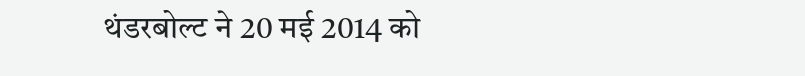थंडरबोल्ट ने 20 मई 2014 को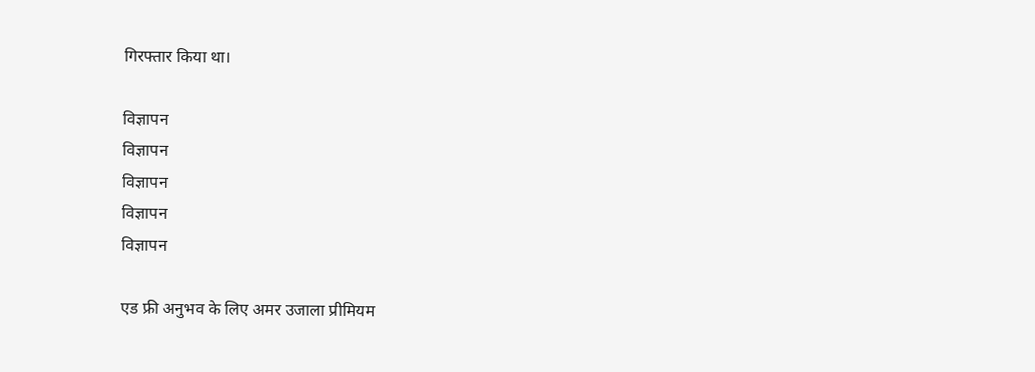गिरफ्तार किया था।

विज्ञापन
विज्ञापन
विज्ञापन
विज्ञापन
विज्ञापन

एड फ्री अनुभव के लिए अमर उजाला प्रीमियम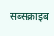सब्सक्राइब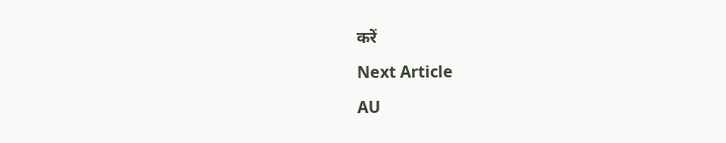करें

Next Article

AU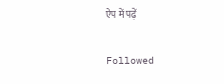ऐप में पढ़ें

Followed